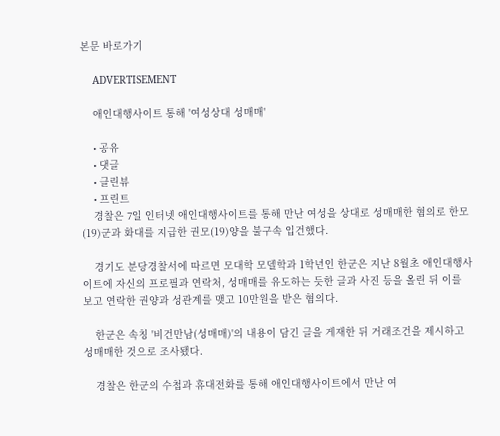본문 바로가기

    ADVERTISEMENT

    애인대행사이트 통해 '여성상대 성매매'

    • 공유
    • 댓글
    • 클린뷰
    • 프린트
    경찰은 7일 인터넷 애인대행사이트를 통해 만난 여성을 상대로 성매매한 혐의로 한모(19)군과 화대를 지급한 권모(19)양을 불구속 입건했다.

    경기도 분당경찰서에 따르면 모대학 모델학과 1학년인 한군은 지난 8월초 애인대행사이트에 자신의 프로필과 연락처, 성매매를 유도하는 듯한 글과 사진 등을 올린 뒤 이를 보고 연락한 권양과 성관계를 맺고 10만원을 받은 혐의다.

    한군은 속칭 '비건만남(성매매)'의 내용이 담긴 글을 게재한 뒤 거래조건을 제시하고 성매매한 것으로 조사됐다.

    경찰은 한군의 수첩과 휴대전화를 통해 애인대행사이트에서 만난 여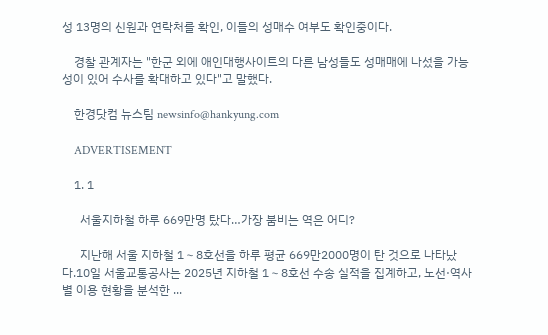성 13명의 신원과 연락처를 확인, 이들의 성매수 여부도 확인중이다.

    경찰 관계자는 "한군 외에 애인대행사이트의 다른 남성들도 성매매에 나섰을 가능성이 있어 수사를 확대하고 있다"고 말했다.

    한경닷컴 뉴스팀 newsinfo@hankyung.com

    ADVERTISEMENT

    1. 1

      서울지하철 하루 669만명 탔다…가장 붐비는 역은 어디?

      지난해 서울 지하철 1∼8호선을 하루 평균 669만2000명이 탄 것으로 나타났다.10일 서울교통공사는 2025년 지하철 1∼8호선 수송 실적을 집계하고, 노선·역사별 이용 현황을 분석한 ...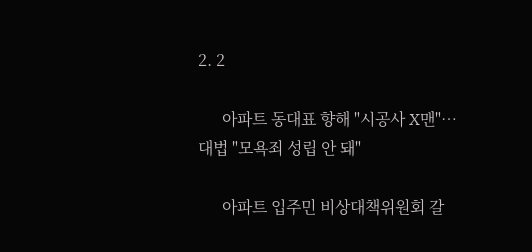2. 2

      아파트 동대표 향해 "시공사 X맨"…대법 "모욕죄 성립 안 돼"

      아파트 입주민 비상대책위원회 갈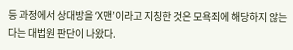등 과정에서 상대방을 ‘X맨’이라고 지칭한 것은 모욕죄에 해당하지 않는다는 대법원 판단이 나왔다.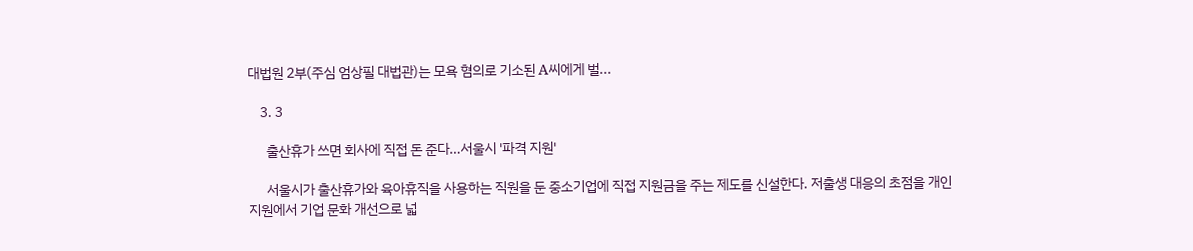대법원 2부(주심 엄상필 대법관)는 모욕 혐의로 기소된 A씨에게 벌...

    3. 3

      출산휴가 쓰면 회사에 직접 돈 준다…서울시 '파격 지원'

      서울시가 출산휴가와 육아휴직을 사용하는 직원을 둔 중소기업에 직접 지원금을 주는 제도를 신설한다. 저출생 대응의 초점을 개인 지원에서 기업 문화 개선으로 넓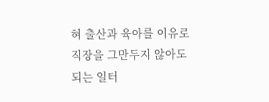혀 출산과 육아를 이유로 직장을 그만두지 않아도 되는 일터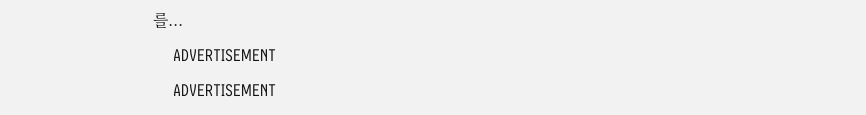를...

    ADVERTISEMENT

    ADVERTISEMENT